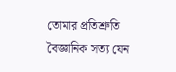তোমার প্রতিশ্রুতি
বৈজ্ঞানিক সত্য যেন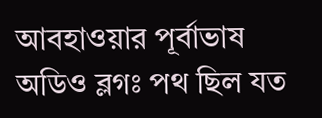আবহাওয়ার পূর্বাভাষ
অডিও ব্লগঃ পথ ছিল যত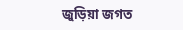জুড়িয়া জগত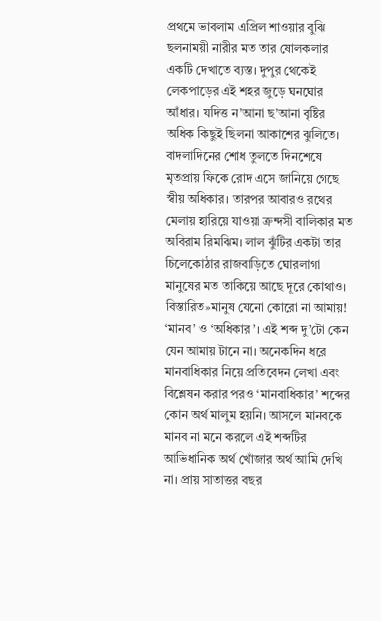প্রথমে ভাবলাম এপ্রিল শাওয়ার বুঝি ছলনাময়ী নারীর মত তার ষোলকলার একটি দেখাতে ব্যস্ত। দুপুর থেকেই লেকপাড়ের এই শহর জুড়ে ঘনঘোর আঁধার। যদিত্ত ন’আনা ছ’আনা বৃষ্টির অধিক কিছুই ছিলনা আকাশের ঝুলিতে। বাদলাদিনের শোধ তুলতে দিনশেষে মৃতপ্রায় ফিকে রোদ এসে জানিয়ে গেছে স্বীয় অধিকার। তারপর আবারও রথের মেলায় হারিয়ে যাওয়া ক্রন্দসী বালিকার মত অবিরাম রিমঝিম। লাল ঝুঁটির একটা তার চিলেকোঠার রাজবাড়িতে ঘোরলাগা মানুষের মত তাকিয়ে আছে দূরে কোথাও।
বিস্তারিত»মানুষ যেনো কোরো না আমায়!
‘মানব’ ও ‘অধিকার’। এই শব্দ দু’টো কেন যেন আমায় টানে না। অনেকদিন ধরে মানবাধিকার নিয়ে প্রতিবেদন লেখা এবং বিশ্লেষন করার পরও ‘মানবাধিকার’ শব্দের কোন অর্থ মালুম হয়নি। আসলে মানবকে মানব না মনে করলে এই শব্দটির আভিধানিক অর্থ খোঁজার অর্থ আমি দেখি না। প্রায় সাতাত্তর বছর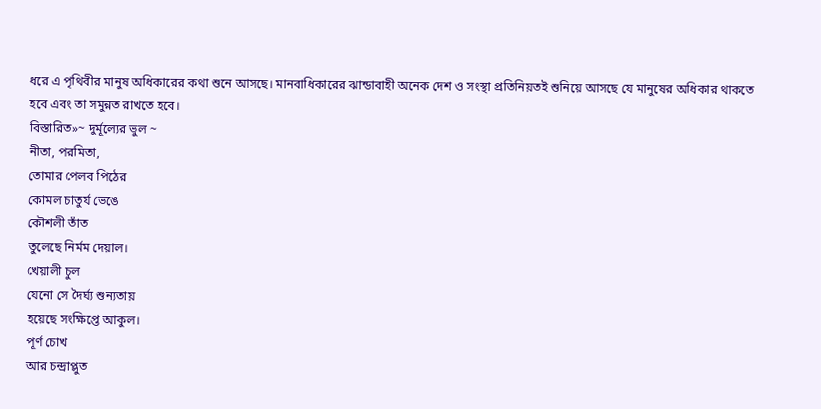ধরে এ পৃথিবীর মানুষ অধিকারের কথা শুনে আসছে। মানবাধিকারের ঝান্ডাবাহী অনেক দেশ ও সংস্থা প্রতিনিয়তই শুনিয়ে আসছে যে মানুষের অধিকার থাকতে হবে এবং তা সমুন্নত রাখতে হবে।
বিস্তারিত»~ দুর্মূল্যের ভুল ~
নীতা, পরমিতা,
তোমার পেলব পিঠের
কোমল চাতুর্য ভেঙে
কৌশলী তাঁত
তুলেছে নির্মম দেয়াল।
খেয়ালী চুল
যেনো সে দৈর্ঘ্য শুন্যতায়
হয়েছে সংক্ষিপ্তে আকুল।
পূর্ণ চোখ
আর চন্দ্রাপ্লুত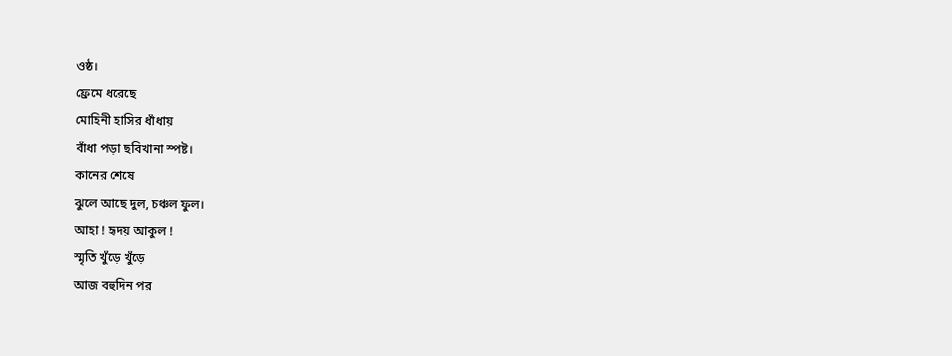ওষ্ঠ।
ফ্রেমে ধরেছে
মোহিনী হাসির ধাঁধায়
বাঁধা পড়া ছবিখানা স্পষ্ট।
কানের শেষে
ঝুলে আছে দুল, চঞ্চল ফুল।
আহা ! হৃদয় আকুল !
স্মৃতি খুঁড়ে খুঁড়ে
আজ বহুদিন পর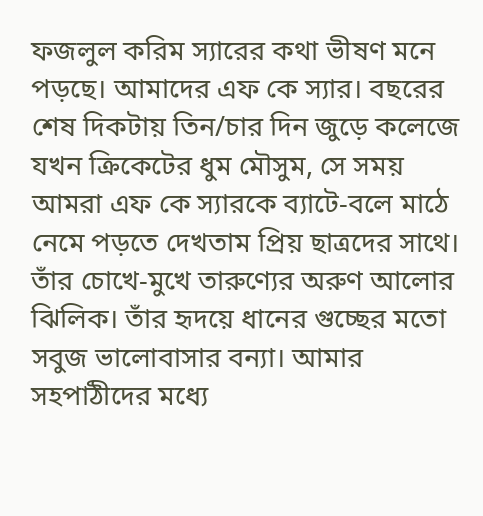ফজলুল করিম স্যারের কথা ভীষণ মনে পড়ছে। আমাদের এফ কে স্যার। বছরের শেষ দিকটায় তিন/চার দিন জুড়ে কলেজে যখন ক্রিকেটের ধুম মৌসুম, সে সময় আমরা এফ কে স্যারকে ব্যাটে-বলে মাঠে নেমে পড়তে দেখতাম প্রিয় ছাত্রদের সাথে। তাঁর চোখে-মুখে তারুণ্যের অরুণ আলোর ঝিলিক। তাঁর হৃদয়ে ধানের গুচ্ছের মতো সবুজ ভালোবাসার বন্যা। আমার সহপাঠীদের মধ্যে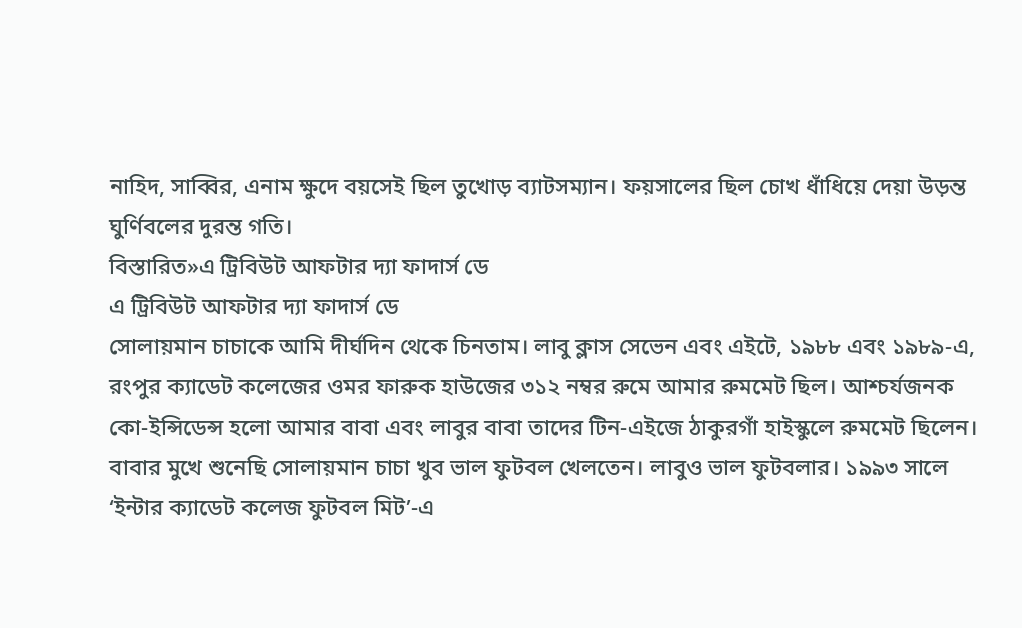নাহিদ, সাব্বির, এনাম ক্ষুদে বয়সেই ছিল তুখোড় ব্যাটসম্যান। ফয়সালের ছিল চোখ ধাঁধিয়ে দেয়া উড়ন্ত ঘুর্ণিবলের দুরন্ত গতি।
বিস্তারিত»এ ট্রিবিউট আফটার দ্যা ফাদার্স ডে
এ ট্রিবিউট আফটার দ্যা ফাদার্স ডে
সোলায়মান চাচাকে আমি দীর্ঘদিন থেকে চিনতাম। লাবু ক্লাস সেভেন এবং এইটে, ১৯৮৮ এবং ১৯৮৯-এ, রংপুর ক্যাডেট কলেজের ওমর ফারুক হাউজের ৩১২ নম্বর রুমে আমার রুমমেট ছিল। আশ্চর্যজনক কো-ইন্সিডেন্স হলো আমার বাবা এবং লাবুর বাবা তাদের টিন-এইজে ঠাকুরগাঁ হাইস্কুলে রুমমেট ছিলেন। বাবার মুখে শুনেছি সোলায়মান চাচা খুব ভাল ফুটবল খেলতেন। লাবুও ভাল ফুটবলার। ১৯৯৩ সালে ‘ইন্টার ক্যাডেট কলেজ ফুটবল মিট’-এ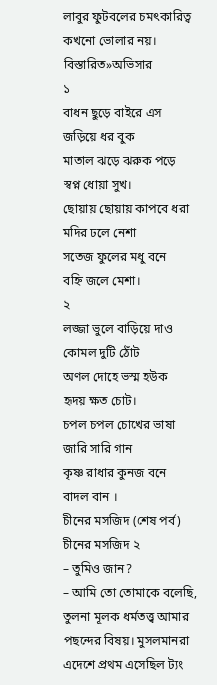লাবুর ফুটবলের চমৎকারিত্ব কখনো ভোলার নয়।
বিস্তারিত»অভিসার
১
বাধন ছুড়ে বাইরে এস
জড়িয়ে ধর বুক
মাতাল ঝড়ে ঝরুক পড়ে
স্বপ্ন ধোয়া সুখ।
ছোয়ায় ছোয়ায় কাপবে ধরা
মদির ঢলে নেশা
সতেজ ফুলের মধু বনে
বহ্নি জলে মেশা।
২
লজ্জা ভুলে বাড়িয়ে দাও
কোমল দুটি ঠোঁট
অণল দোহে ভস্ম হউক
হৃদয় ক্ষত চোট।
চপল চপল চোখের ভাষা
জারি সারি গান
কৃষ্ণ রাধার কুনজ বনে
বাদল বান ।
চীনের মসজিদ (শেষ পর্ব)
চীনের মসজিদ ২
– তুমিও জান?
– আমি তো তোমাকে বলেছি, তুলনা মূলক ধর্মতত্ত্ব আমার পছন্দের বিষয়। মুসলমানরা এদেশে প্রথম এসেছিল ট্যং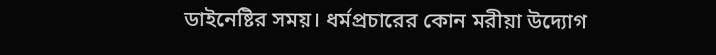ডাইনেষ্টির সময়। ধর্মপ্রচারের কোন মরীয়া উদ্যোগ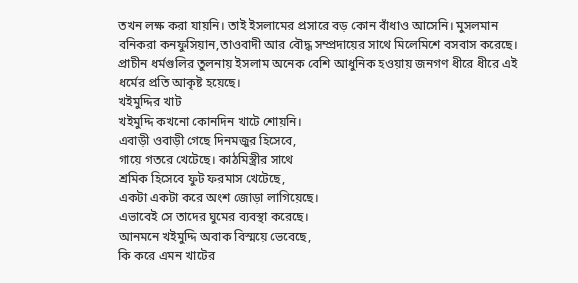তখন লক্ষ করা যায়নি। তাই ইসলামের প্রসারে বড় কোন বাঁধাও আসেনি। মুসলমান বনিকরা কনফুসিয়ান,তাওবাদী আর বৌদ্ধ সম্প্রদায়ের সাথে মিলেমিশে বসবাস করেছে। প্রাচীন ধর্মগুলির তুলনায় ইসলাম অনেক বেশি আধুনিক হওয়ায় জনগণ ধীরে ধীরে এই ধর্মের প্রতি আকৃষ্ট হয়েছে।
খইমুদ্দির খাট
খইমুদ্দি কখনো কোনদিন খাটে শোয়নি।
এবাড়ী ওবাড়ী গেছে দিনমজুর হিসেবে,
গায়ে গতরে খেটেছে। কাঠমিস্ত্রীর সাথে
শ্রমিক হিসেবে ফুট ফরমাস খেটেছে,
একটা একটা করে অংশ জোড়া লাগিয়েছে।
এভাবেই সে তাদের ঘুমের ব্যবস্থা করেছে।
আনমনে খইমুদ্দি অবাক বিস্ময়ে ভেবেছে,
কি করে এমন খাটের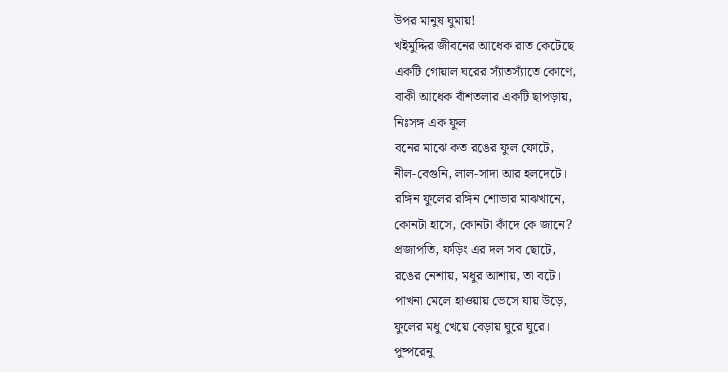উপর মানুষ ঘুমায়!
খইমুদ্দির জীবনের আধেক রাত কেটেছে
একটি গোয়াল ঘরের স্যাঁতস্যাঁতে কোণে,
বাকী আধেক বাঁশতলার একটি ছাপড়ায়,
নিঃসঙ্গ এক ফুল
বনের মাঝে কত রঙের ফুল ফোটে,
নীল-বেগুনি, লাল-সাদা আর হলদেটে।
রঙ্গিন ফুলের রঙ্গিন শোভার মাঝখানে,
কোনটা হাসে, কোনটা কাঁদে কে জানে?
প্রজাপতি, ফড়িং এর দল সব ছোটে,
রঙের নেশায়, মধুর আশায়, তা বটে।
পাখনা মেলে হাওয়ায় ভেসে যায় উড়ে,
ফুলের মধু খেয়ে বেড়ায় ঘুরে ঘুরে।
পুষ্পরেনু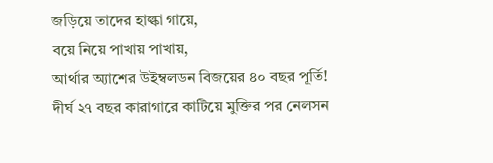জড়িয়ে তাদের হাল্কা গায়ে,
বয়ে নিয়ে পাখায় পাখায়,
আর্থার অ্যাশের উইম্বলডন বিজয়ের ৪০ বছর পূর্তি!
দীর্ঘ ২৭ বছর কারাগারে কাটিয়ে মুক্তির পর নেলসন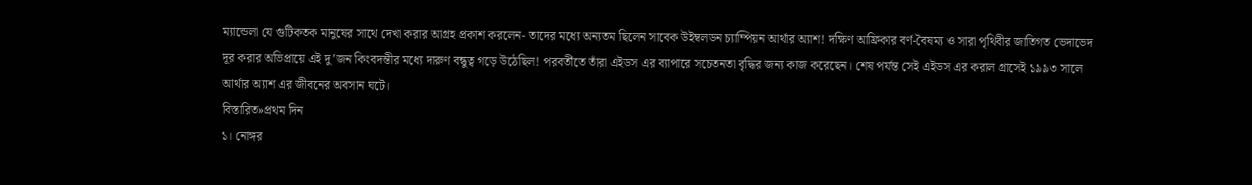ম্যান্ডেলা যে গুটিকতক মানুষের সাথে দেখা করার আগ্রহ প্রকাশ করলেন- তাদের মধ্যে অন্যতম ছিলেন সাবেক উইম্বলডন চ্যাম্পিয়ন আর্থার অ্যাশ! দক্ষিণ আফ্রিকার বর্ণ-বৈষম্য ও সারা পৃথিবীর জাতিগত ভেদাভেদ দূর করার অভিপ্রায়ে এই দু’জন কিংবদন্তীর মধ্যে দারুণ বন্ধুত্ব গড়ে উঠেছিল! পরবর্তীতে তাঁরা এইডস এর ব্যাপারে সচেতনতা বৃদ্ধির জন্য কাজ করেছেন। শেষ পর্যন্ত সেই এইডস এর করাল গ্রাসেই ১৯৯৩ সালে আর্থার অ্যাশ এর জীবনের অবসান ঘটে।
বিস্তারিত»প্রথম দিন
১। নোঙ্গর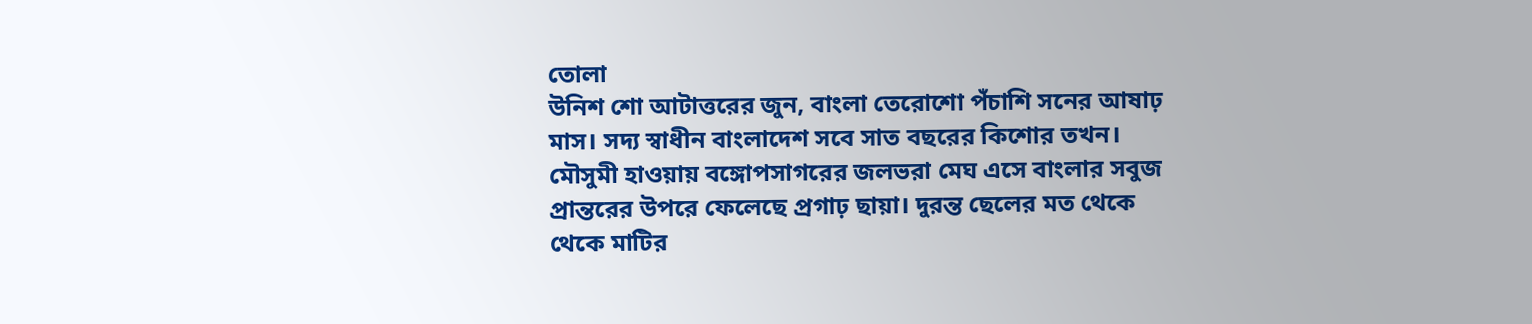তোলা
উনিশ শো আটাত্তরের জুন, বাংলা তেরোশো পঁচাশি সনের আষাঢ় মাস। সদ্য স্বাধীন বাংলাদেশ সবে সাত বছরের কিশোর তখন। মৌসুমী হাওয়ায় বঙ্গোপসাগরের জলভরা মেঘ এসে বাংলার সবুজ প্রান্তরের উপরে ফেলেছে প্রগাঢ় ছায়া। দুরন্ত ছেলের মত থেকে থেকে মাটির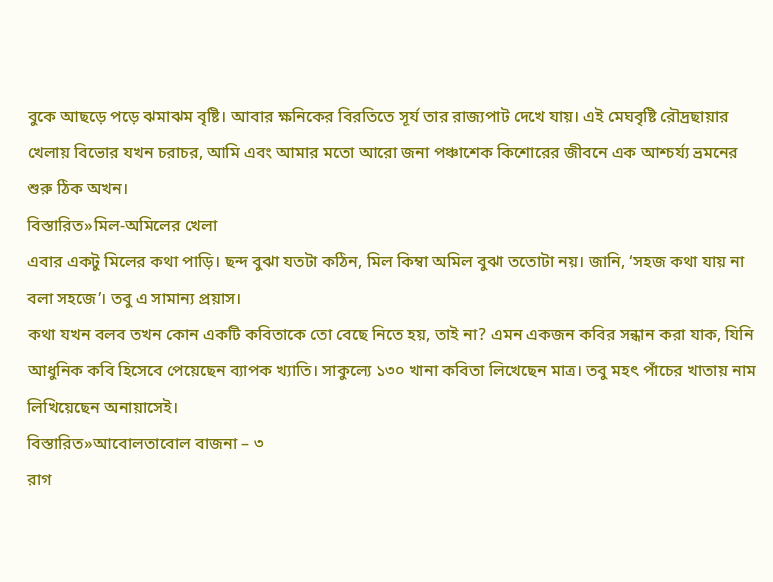বুকে আছড়ে পড়ে ঝমাঝম বৃষ্টি। আবার ক্ষনিকের বিরতিতে সূর্য তার রাজ্যপাট দেখে যায়। এই মেঘবৃষ্টি রৌদ্রছায়ার খেলায় বিভোর যখন চরাচর, আমি এবং আমার মতো আরো জনা পঞ্চাশেক কিশোরের জীবনে এক আশ্চর্য্য ভ্রমনের শুরু ঠিক অখন।
বিস্তারিত»মিল-অমিলের খেলা
এবার একটু মিলের কথা পাড়ি। ছন্দ বুঝা যতটা কঠিন, মিল কিম্বা অমিল বুঝা ততোটা নয়। জানি, ‘সহজ কথা যায় না বলা সহজে’। তবু এ সামান্য প্রয়াস।
কথা যখন বলব তখন কোন একটি কবিতাকে তো বেছে নিতে হয়, তাই না? এমন একজন কবির সন্ধান করা যাক, যিনি আধুনিক কবি হিসেবে পেয়েছেন ব্যাপক খ্যাতি। সাকুল্যে ১৩০ খানা কবিতা লিখেছেন মাত্র। তবু মহৎ পাঁচের খাতায় নাম লিখিয়েছেন অনায়াসেই।
বিস্তারিত»আবোলতাবোল বাজনা – ৩
রাগ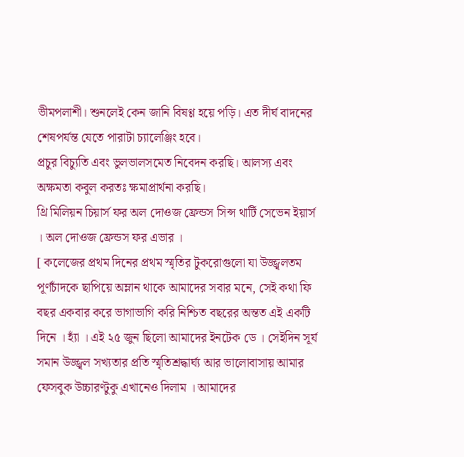ভীমপলাশী। শুনলেই কেন জানি বিষণ্ণ হয়ে পড়ি। এত দীর্ঘ বাদনের শেষপর্যন্ত যেতে পারাটা চ্যালেঞ্জিং হবে।
প্রচুর বিচ্যুতি এবং ভুলভালসমেত নিবেদন করছি। আলস্য এবং অক্ষমতা কবুল করতঃ ক্ষমাপ্রার্থনা করছি।
থ্রি মিলিয়ন চিয়ার্স ফর অল দোওজ ফ্রেন্ডস সিন্স থার্টি সেভেন ইয়ার্স । অল দোওজ ফ্রেন্ডস ফর এভার ।
[ কলেজের প্রথম দিনের প্রথম স্মৃতির টুকরোগুলো যা উজ্জ্বলতম পূর্ণচাঁদকে ছাপিয়ে অম্লান থাকে আমাদের সবার মনে, সেই কথা ফি বছর একবার করে ভাগাভাগি করি নিশ্চিত বছরের অন্তত এই একটি দিনে । হ্যাঁ । এই ২৫ জুন ছিলো আমাদের ইনটেক ডে । সেইদিন সূর্য সমান উজ্জ্বল সখ্যতার প্রতি স্মৃতিশ্রদ্ধার্ঘ্য আর ভালোবাসায় আমার ফেসবুক উচ্চারণ্টুকু এখানেও দিলাম । আমাদের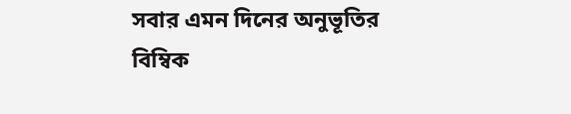সবার এমন দিনের অনুভূতির বিম্বিক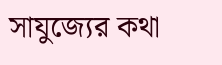সাযুজ্যের কথা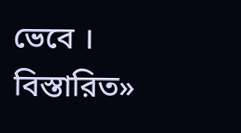ভেবে ।
বিস্তারিত»